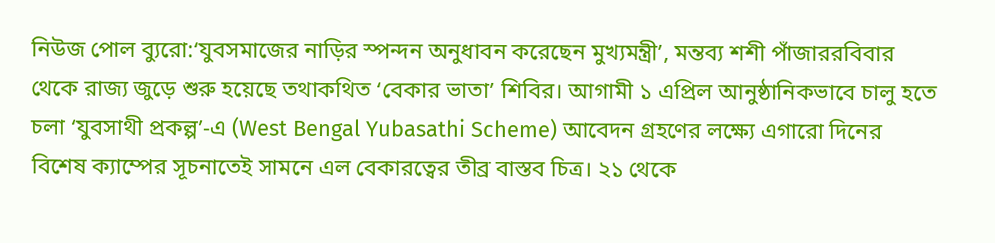নিউজ পোল ব্যুরো:‘যুবসমাজের নাড়ির স্পন্দন অনুধাবন করেছেন মুখ্যমন্ত্রী’, মন্তব্য শশী পাঁজাররবিবার থেকে রাজ্য জুড়ে শুরু হয়েছে তথাকথিত ‘বেকার ভাতা’ শিবির। আগামী ১ এপ্রিল আনুষ্ঠানিকভাবে চালু হতে চলা ‘যুবসাথী প্রকল্প’-এ (West Bengal Yubasathi Scheme) আবেদন গ্রহণের লক্ষ্যে এগারো দিনের বিশেষ ক্যাম্পের সূচনাতেই সামনে এল বেকারত্বের তীব্র বাস্তব চিত্র। ২১ থেকে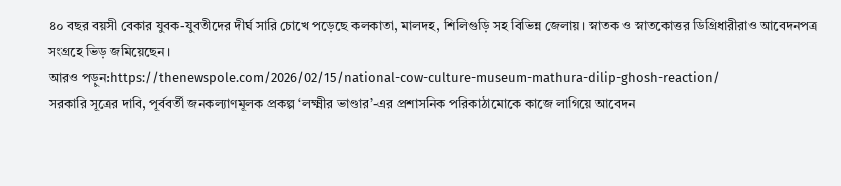৪০ বছর বয়সী বেকার যুবক-যুবতীদের দীর্ঘ সারি চোখে পড়েছে কলকাতা, মালদহ, শিলিগুড়ি সহ বিভিন্ন জেলায়। স্নাতক ও স্নাতকোত্তর ডিগ্রিধারীরাও আবেদনপত্র সংগ্রহে ভিড় জমিয়েছেন।
আরও পড়ুন:https://thenewspole.com/2026/02/15/national-cow-culture-museum-mathura-dilip-ghosh-reaction/
সরকারি সূত্রের দাবি, পূর্ববর্তী জনকল্যাণমূলক প্রকল্প ‘লক্ষ্মীর ভাণ্ডার’-এর প্রশাসনিক পরিকাঠামোকে কাজে লাগিয়ে আবেদন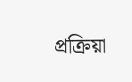প্রক্রিয়া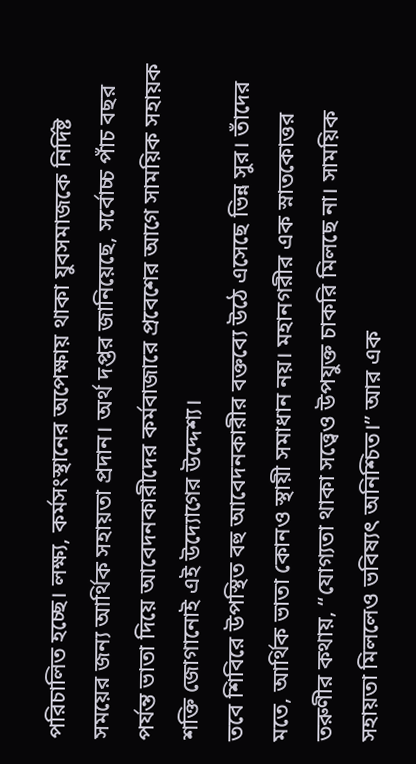পরিচালিত হচ্ছে। লক্ষ্য, কর্মসংস্থানের অপেক্ষায় থাকা যুবসমাজকে নির্দিষ্ট সময়ের জন্য আর্থিক সহায়তা প্রদান। অর্থ দপ্তর জানিয়েছে, সর্বোচ্চ পাঁচ বছর পর্যন্ত ভাতা দিয়ে আবেদনকারীদের কর্মবাজারে প্রবেশের আগে সাময়িক সহায়ক শক্তি জোগানোই এই উদ্যোগের উদ্দেশ্য।
তবে শিবিরে উপস্থিত বহু আবেদনকারীর বক্তব্যে উঠে এসেছে ভিন্ন সুর। তাঁদের মতে, আর্থিক ভাতা কোনও স্থায়ী সমাধান নয়। মহানগরীর এক স্নাতকোত্তর তরুণীর কথায়, “যোগ্যতা থাকা সত্ত্বেও উপযুক্ত চাকরি মিলছে না। সাময়িক সহায়তা মিললেও ভবিষ্যৎ অনিশ্চিত।” আর এক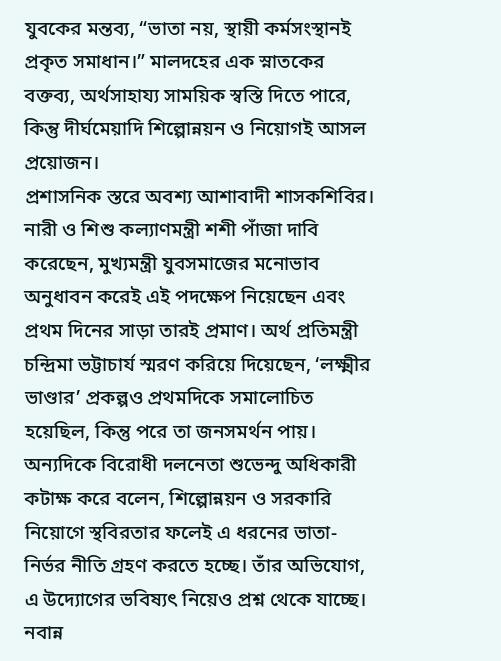যুবকের মন্তব্য, “ভাতা নয়, স্থায়ী কর্মসংস্থানই প্রকৃত সমাধান।” মালদহের এক স্নাতকের বক্তব্য, অর্থসাহায্য সাময়িক স্বস্তি দিতে পারে, কিন্তু দীর্ঘমেয়াদি শিল্পোন্নয়ন ও নিয়োগই আসল প্রয়োজন।
প্রশাসনিক স্তরে অবশ্য আশাবাদী শাসকশিবির। নারী ও শিশু কল্যাণমন্ত্রী শশী পাঁজা দাবি করেছেন, মুখ্যমন্ত্রী যুবসমাজের মনোভাব অনুধাবন করেই এই পদক্ষেপ নিয়েছেন এবং প্রথম দিনের সাড়া তারই প্রমাণ। অর্থ প্রতিমন্ত্রী চন্দ্রিমা ভট্টাচার্য স্মরণ করিয়ে দিয়েছেন, ‘লক্ষ্মীর ভাণ্ডার’ প্রকল্পও প্রথমদিকে সমালোচিত হয়েছিল, কিন্তু পরে তা জনসমর্থন পায়।
অন্যদিকে বিরোধী দলনেতা শুভেন্দু অধিকারী কটাক্ষ করে বলেন, শিল্পোন্নয়ন ও সরকারি নিয়োগে স্থবিরতার ফলেই এ ধরনের ভাতা-নির্ভর নীতি গ্রহণ করতে হচ্ছে। তাঁর অভিযোগ, এ উদ্যোগের ভবিষ্যৎ নিয়েও প্রশ্ন থেকে যাচ্ছে।
নবান্ন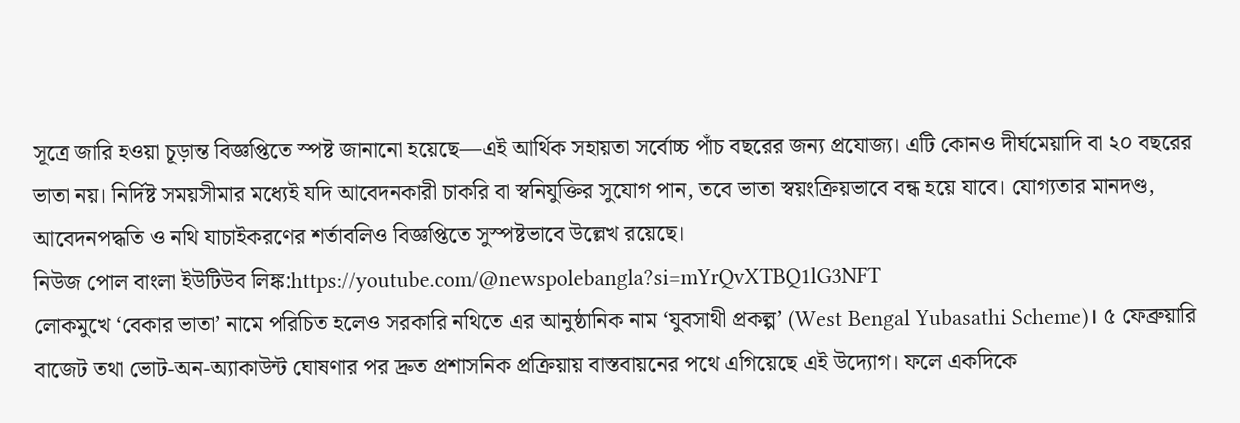সূত্রে জারি হওয়া চূড়ান্ত বিজ্ঞপ্তিতে স্পষ্ট জানানো হয়েছে—এই আর্থিক সহায়তা সর্বোচ্চ পাঁচ বছরের জন্য প্রযোজ্য। এটি কোনও দীর্ঘমেয়াদি বা ২০ বছরের ভাতা নয়। নির্দিষ্ট সময়সীমার মধ্যেই যদি আবেদনকারী চাকরি বা স্বনিযুক্তির সুযোগ পান, তবে ভাতা স্বয়ংক্রিয়ভাবে বন্ধ হয়ে যাবে। যোগ্যতার মানদণ্ড, আবেদনপদ্ধতি ও নথি যাচাইকরণের শর্তাবলিও বিজ্ঞপ্তিতে সুস্পষ্টভাবে উল্লেখ রয়েছে।
নিউজ পোল বাংলা ইউটিউব লিঙ্ক:https://youtube.com/@newspolebangla?si=mYrQvXTBQ1lG3NFT
লোকমুখে ‘বেকার ভাতা’ নামে পরিচিত হলেও সরকারি নথিতে এর আনুষ্ঠানিক নাম ‘যুবসাথী প্রকল্প’ (West Bengal Yubasathi Scheme)। ৫ ফেব্রুয়ারি বাজেট তথা ভোট-অন-অ্যাকাউন্ট ঘোষণার পর দ্রুত প্রশাসনিক প্রক্রিয়ায় বাস্তবায়নের পথে এগিয়েছে এই উদ্যোগ। ফলে একদিকে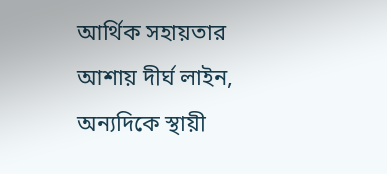আর্থিক সহায়তার আশায় দীর্ঘ লাইন, অন্যদিকে স্থায়ী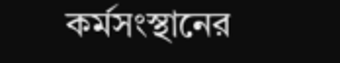কর্মসংস্থানের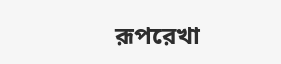রূপরেখা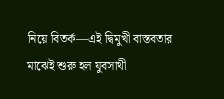নিয়ে বিতর্ক—এই দ্বিমুখী বাস্তবতার মাঝেই শুরু হল যুবসাথী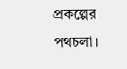প্রকল্পের পথচলা।